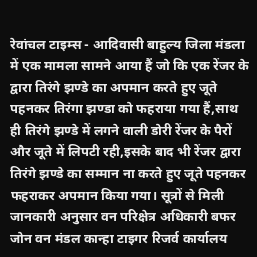रेवांचल टाइम्स - आदिवासी बाहुल्य जिला मंडला में एक मामला सामने आया हैं जो कि एक रेंजर के द्वारा तिरंगे झण्डे का अपमान करते हुए जूते पहनकर तिरंगा झण्डा को फहराया गया हैं,साथ ही तिरंगे झण्डे में लगने वाली डोरी रेंजर के पैरों और जूते में लिपटी रही,इसके बाद भी रेंजर द्वारा तिरंगे झण्डे का सम्मान ना करते हुए जूते पहनकर फहराकर अपमान किया गया। सूत्रों से मिली जानकारी अनुसार वन परिक्षेत्र अधिकारी बफर जोन वन मंडल कान्हा टाइगर रिजर्व कार्यालय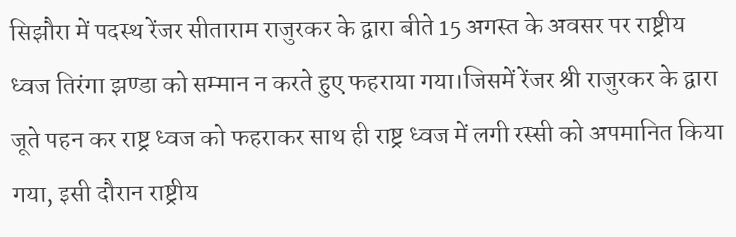सिझौरा में पदस्थ रेंजर सीताराम राजुरकर के द्वारा बीते 15 अगस्त के अवसर पर राष्ट्रीय ध्वज तिरंगा झण्डा को सम्मान न करते हुए फहराया गया।जिसमें रेंजर श्री राजुरकर के द्वारा जूते पहन कर राष्ट्र ध्वज को फहराकर साथ ही राष्ट्र ध्वज में लगी रस्सी को अपमानित किया गया, इसी दौरान राष्ट्रीय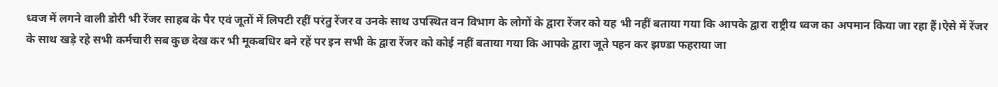ध्वज में लगने वाली डोरी भी रेंजर साहब के पैर एवं जूतों में लिपटी रहीं परंतु रेंजर व उनके साथ उपस्थित वन विभाग के लोगों के द्वारा रेंजर को यह भी नहीं बताया गया कि आपके द्वारा राष्ट्रीय ध्वज का अपमान किया जा रहा हैं।ऐसे में रेंजर के साथ खड़े रहे सभी कर्मचारी सब कुछ देख कर भी मूकबधिर बने रहें पर इन सभी के द्वारा रेंजर को कोई नहीं बताया गया कि आपके द्वारा जूते पहन कर झण्डा फहराया जा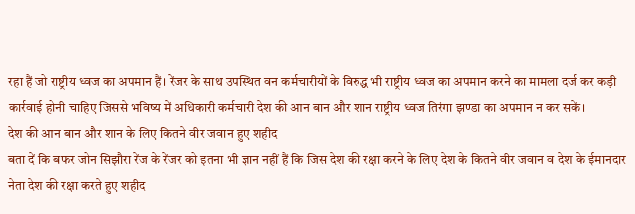रहा हैं जो राष्ट्रीय ध्वज का अपमान हैं। रेंजर के साथ उपस्थित वन कर्मचारीयों के विरुद्ध भी राष्ट्रीय ध्वज का अपमान करने का मामला दर्ज कर कड़ी कार्रवाई होनी चाहिए जिससे भविष्य में अधिकारी कर्मचारी देश की आन बान और शान राष्ट्रीय ध्वज तिरंगा झण्डा का अपमान न कर सकें।
देश की आन बान और शान के लिए कितने वीर जवान हुए शहीद
बता दें कि बफर जोन सिझौरा रेंज के रेंजर को इतना भी ज्ञान नहीं हैं कि जिस देश की रक्षा करने के लिए देश के कितने वीर जवान व देश के ईमानदार नेता देश की रक्षा करते हुए शहीद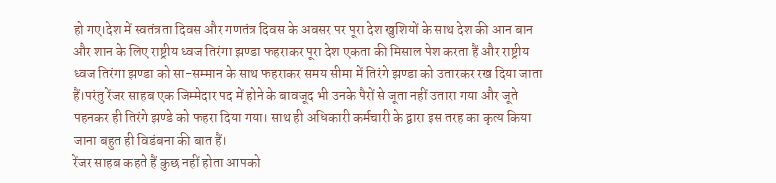हो गए।देश में स्वतंत्रता दिवस और गणतंत्र दिवस के अवसर पर पूरा देश खुशियों के साथ देश की आन बान और शान के लिए राष्ट्रीय ध्वज तिरंगा झण्डा फहराकर पूरा देश एकता की मिसाल पेश करता हैं और राष्ट्रीय ध्वज तिरंगा झण्डा को सा-सम्मान के साथ फहराकर समय सीमा में तिरंगे झण्डा को उतारकर रख दिया जाता हैं।परंतु रेंजर साहब एक जिम्मेदार पद में होने के बावजूद भी उनके पैरों से जूता नहीं उतारा गया और जूते पहनकर ही तिरंगे झण्डे को फहरा दिया गया। साथ ही अधिकारी कर्मचारी के द्वारा इस तरह का कृत्य किया जाना बहुत ही विडंबना की बात हैं।
रेंजर साहब कहते हैं कुछ नहीं होता आपको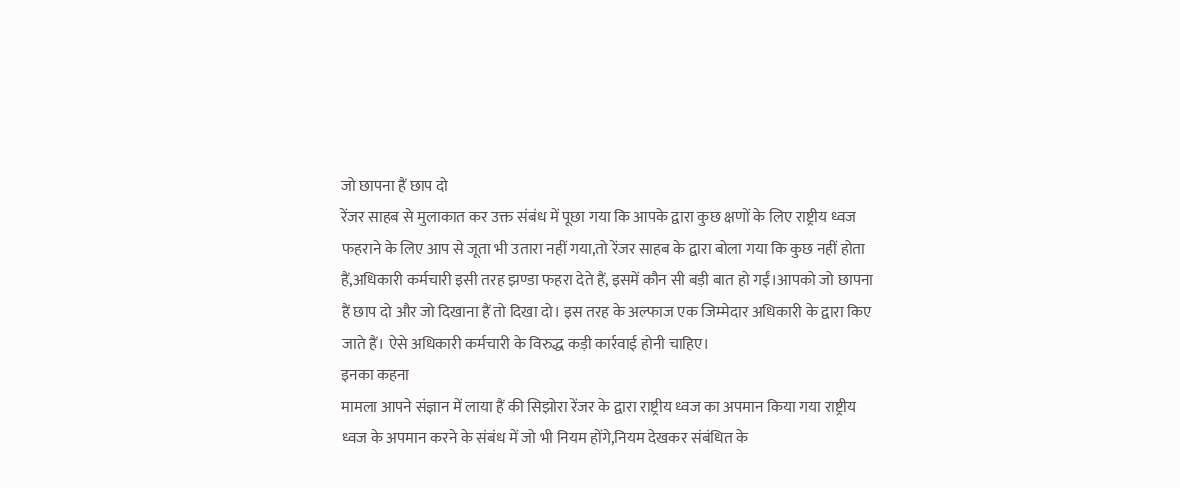जो छापना हैं छाप दो
रेंजर साहब से मुलाकात कर उक्त संबंध में पूछा गया कि आपके द्वारा कुछ क्षणों के लिए राष्ट्रीय ध्वज फहराने के लिए आप से जूता भी उतारा नहीं गया,तो रेंजर साहब के द्वारा बोला गया कि कुछ नहीं होता हैं,अधिकारी कर्मचारी इसी तरह झण्डा फहरा देते हैं, इसमें कौन सी बड़ी बात हो गईं।आपको जो छापना हैं छाप दो और जो दिखाना हैं तो दिखा दो। इस तरह के अल्फाज एक जिम्मेदार अधिकारी के द्वारा किए जाते हैं। ऐसे अधिकारी कर्मचारी के विरुद्ध कड़ी कार्रवाई होनी चाहिए।
इनका कहना
मामला आपने संज्ञान में लाया हैं की सिझोरा रेंजर के द्वारा राष्ट्रीय ध्वज का अपमान किया गया राष्ट्रीय ध्वज के अपमान करने के संबंध में जो भी नियम होंगे,नियम देखकर संबंधित के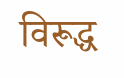विरूद्ध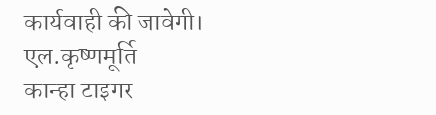कार्यवाही की जावेगी।
एल.कृष्णमूर्ति
कान्हा टाइगर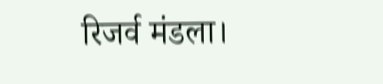रिजर्व मंडला।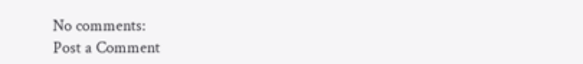No comments:
Post a Comment